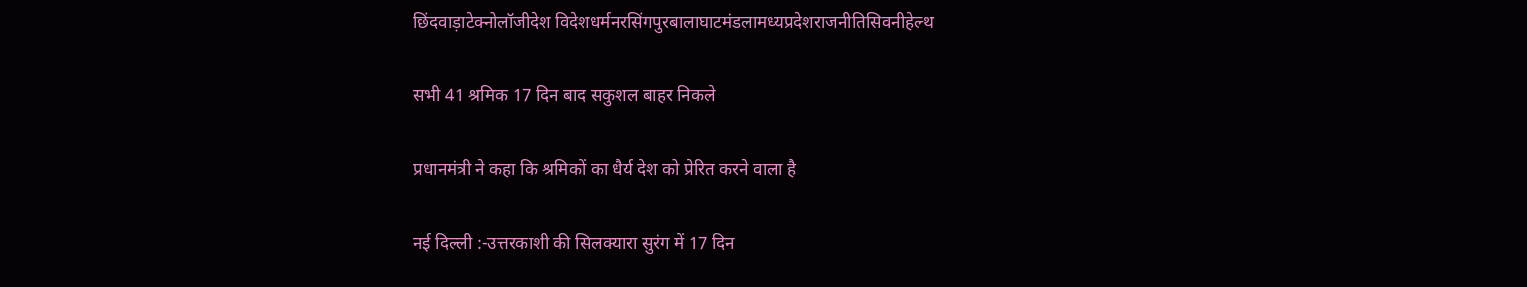छिंदवाड़ाटेक्नोलॉजीदेश विदेशधर्मनरसिंगपुरबालाघाटमंडलामध्यप्रदेशराजनीतिसिवनीहेल्थ

सभी 41 श्रमिक 17 दिन बाद सकुशल बाहर निकले

प्रधानमंत्री ने कहा कि श्रमिकों का धैर्य देश को प्रेरित करने वाला है

नई दिल्ली :-उत्तरकाशी की सिलक्यारा सुरंग में 17 दिन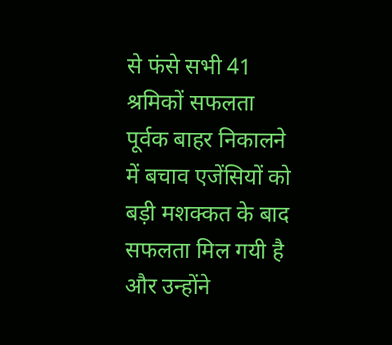से फंसे सभी 41 श्रमिकों सफलता पूर्वक बाहर निकालने में बचाव एजेंसियों को बड़ी मशक्कत के बाद सफलता मिल गयी है और उन्होंने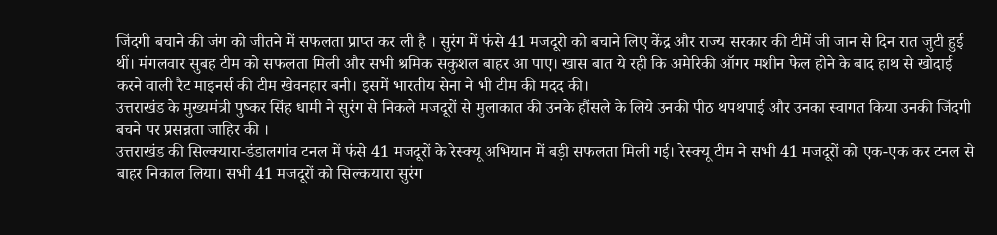जिंदगी बचाने की जंग को जीतने में सफलता प्राप्त कर ली है । सुरंग में फंसे 41 मजदूरो को बचाने लिए केंद्र और राज्य सरकार की टीमें जी जान से दिन रात जुटी हुई थीं। मंगलवार सुबह टीम को सफलता मिली और सभी श्रमिक सकुशल बाहर आ पाए। खास बात ये रही कि अमेरिकी ऑगर मशीन फेल होने के बाद हाथ से खोदाई करने वाली रैट माइनर्स की टीम खेवनहार बनी। इसमें भारतीय सेना ने भी टीम की मदद की।
उत्तराखंड के मुख्यमंत्री पुष्कर सिंह धामी ने सुरंग से निकले मजदूरों से मुलाकात की उनके हौंसले के लिये उनकी पीठ थपथपाई और उनका स्वागत किया उनकी जिंदगी बचने पर प्रसन्नता जाहिर की ।
उत्तराखंड की सिल्क्यारा-डंडालगांव टनल में फंसे 41 मजदूरों के रेस्क्यू अभियान में बड़ी सफलता मिली गई। रेस्क्यू टीम ने सभी 41 मजदूरों को एक-एक कर टनल से बाहर निकाल लिया। सभी 41 मजदूरों को सिल्कयारा सुरंग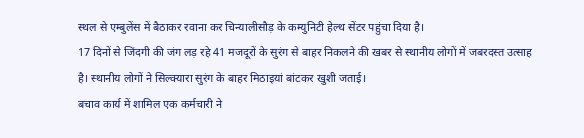स्थल से एम्बुलेंस में बैठाकर रवाना कर चिन्यालीसौड़ के कम्युनिटी हेल्थ सेंटर पहुंचा दिया है।
17 दिनों से जिंदगी की जंग लड़ रहे 41 मजदूरों के सुरंग से बाहर निकलने की खबर से स्थानीय लोगों में जबरदस्त उत्साह है। स्थानीय लोगों ने सिल्क्यारा सुरंग के बाहर मिठाइयां बांटकर खुशी जताई।
बचाव कार्य में शामिल एक कर्मचारी ने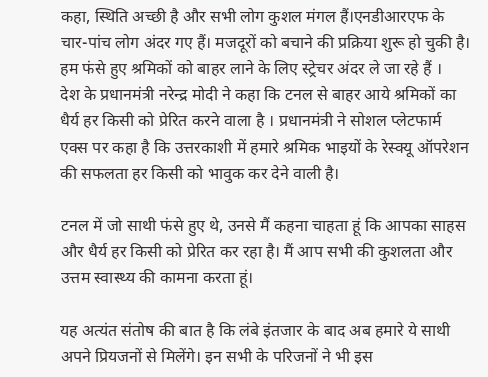कहा, स्थिति अच्छी है और सभी लोग कुशल मंगल हैं।एनडीआरएफ के चार-पांच लोग अंदर गए हैं। मजदूरों को बचाने की प्रक्रिया शुरू हो चुकी है। हम फंसे हुए श्रमिकों को बाहर लाने के लिए स्ट्रेचर अंदर ले जा रहे हैं ।
देश के प्रधानमंत्री नरेन्द्र मोदी ने कहा कि टनल से बाहर आये श्रमिकों का धैर्य हर किसी को प्रेरित करने वाला है । प्रधानमंत्री ने सोशल प्लेटफार्म एक्स पर कहा है कि उत्तरकाशी में हमारे श्रमिक भाइयों के रेस्क्यू ऑपरेशन की सफलता हर किसी को भावुक कर देने वाली है।

टनल में जो साथी फंसे हुए थे, उनसे मैं कहना चाहता हूं कि आपका साहस और धैर्य हर किसी को प्रेरित कर रहा है। मैं आप सभी की कुशलता और उत्तम स्वास्थ्य की कामना करता हूं।

यह अत्यंत संतोष की बात है कि लंबे इंतजार के बाद अब हमारे ये साथी अपने प्रियजनों से मिलेंगे। इन सभी के परिजनों ने भी इस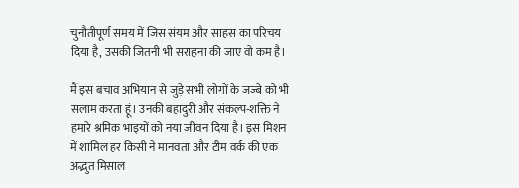चुनौतीपूर्ण समय में जिस संयम और साहस का परिचय दिया है, उसकी जितनी भी सराहना की जाए वो कम है।

मैं इस बचाव अभियान से जुड़े सभी लोगों के जज्बे को भी सलाम करता हूं। उनकी बहादुरी और संकल्प-शक्ति ने हमारे श्रमिक भाइयों को नया जीवन दिया है। इस मिशन में शामिल हर किसी ने मानवता और टीम वर्क की एक अद्भुत मिसाल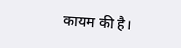कायम की है।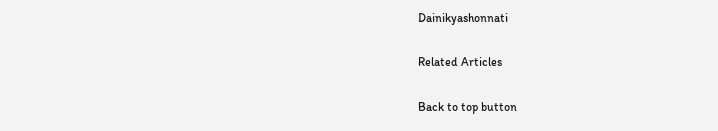Dainikyashonnati

Related Articles

Back to top button